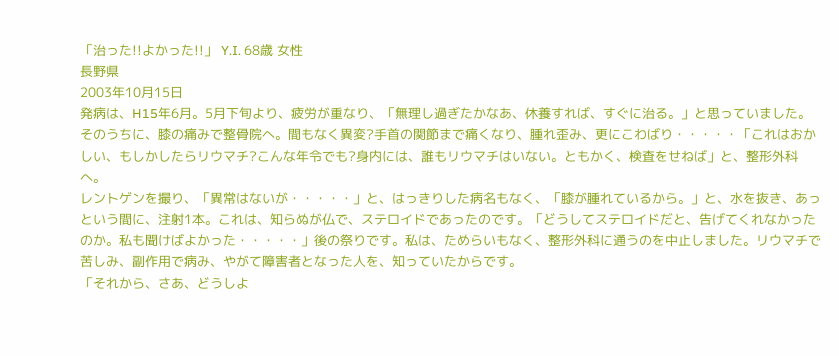「治った!!よかった!!」 Y.I. 68歳 女性
長野県
2003年10月15日
発病は、H15年6月。5月下旬より、疲労が重なり、「無理し過ぎたかなあ、休養すれば、すぐに治る。」と思っていました。
そのうちに、膝の痛みで整骨院へ。間もなく異変?手首の関節まで痛くなり、腫れ歪み、更にこわばり・・・・・「これはおかしい、もしかしたらリウマチ?こんな年令でも?身内には、誰もリウマチはいない。ともかく、検査をせねば」と、整形外科へ。
レントゲンを撮り、「異常はないが・・・・・」と、はっきりした病名もなく、「膝が腫れているから。」と、水を抜き、あっという間に、注射1本。これは、知らぬが仏で、ステロイドであったのです。「どうしてステロイドだと、告げてくれなかったのか。私も聞けばよかった・・・・・」後の祭りです。私は、ためらいもなく、整形外科に通うのを中止しました。リウマチで苦しみ、副作用で病み、やがて障害者となった人を、知っていたからです。
「それから、さあ、どうしよ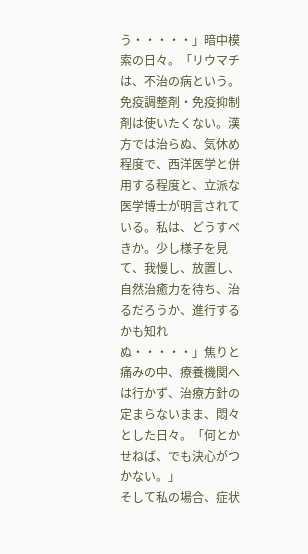う・・・・・」暗中模索の日々。「リウマチは、不治の病という。免疫調整剤・免疫抑制剤は使いたくない。漢方では治らぬ、気休め程度で、西洋医学と併用する程度と、立派な医学博士が明言されている。私は、どうすべきか。少し様子を見て、我慢し、放置し、自然治癒力を待ち、治るだろうか、進行するかも知れぬ・・・・・」焦りと痛みの中、療養機関へは行かず、治療方針の定まらないまま、悶々とした日々。「何とかせねば、でも決心がつかない。」
そして私の場合、症状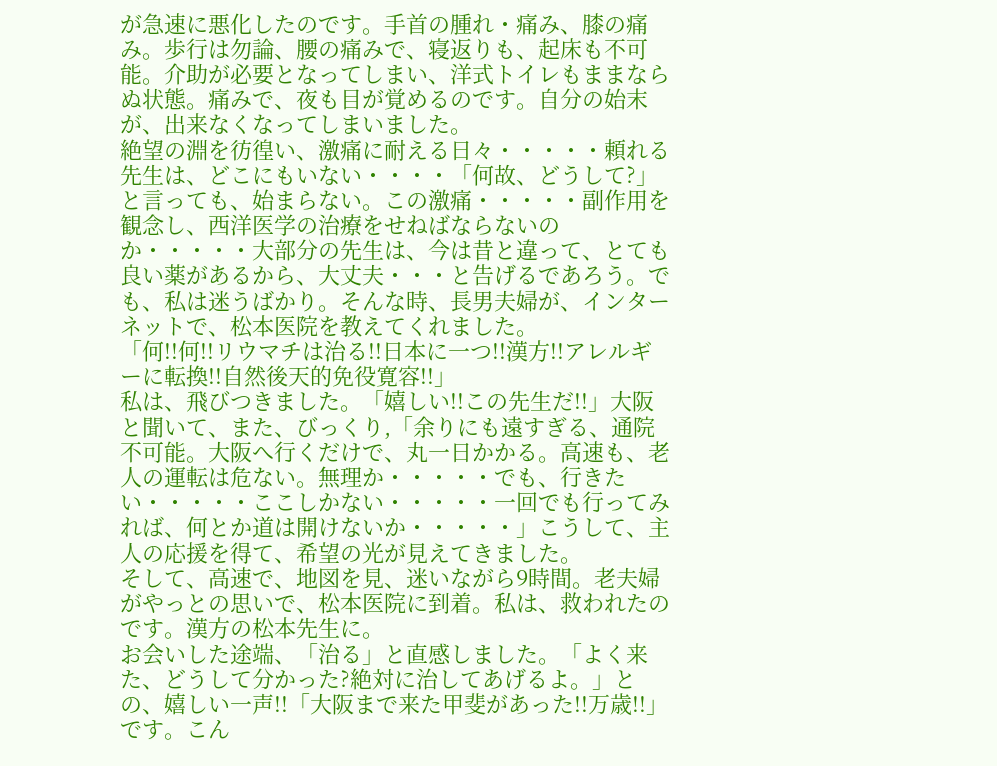が急速に悪化したのです。手首の腫れ・痛み、膝の痛み。歩行は勿論、腰の痛みで、寝返りも、起床も不可能。介助が必要となってしまい、洋式トイレもままならぬ状態。痛みで、夜も目が覚めるのです。自分の始末が、出来なくなってしまいました。
絶望の淵を彷徨い、激痛に耐える日々・・・・・頼れる先生は、どこにもいない・・・・「何故、どうして?」と言っても、始まらない。この激痛・・・・・副作用を観念し、西洋医学の治療をせねばならないのか・・・・・大部分の先生は、今は昔と違って、とても良い薬があるから、大丈夫・・・と告げるであろう。でも、私は迷うばかり。そんな時、長男夫婦が、インターネットで、松本医院を教えてくれました。
「何!!何!!リウマチは治る!!日本に一つ!!漢方!!アレルギーに転換!!自然後天的免役寛容!!」
私は、飛びつきました。「嬉しい!!この先生だ!!」大阪と聞いて、また、びっくり,「余りにも遠すぎる、通院不可能。大阪へ行くだけで、丸一日かかる。高速も、老人の運転は危ない。無理か・・・・・でも、行きたい・・・・・ここしかない・・・・・一回でも行ってみれば、何とか道は開けないか・・・・・」こうして、主人の応援を得て、希望の光が見えてきました。
そして、高速で、地図を見、迷いながら9時間。老夫婦がやっとの思いで、松本医院に到着。私は、救われたのです。漢方の松本先生に。
お会いした途端、「治る」と直感しました。「よく来た、どうして分かった?絶対に治してあげるよ。」との、嬉しい一声!!「大阪まで来た甲斐があった!!万歳!!」です。こん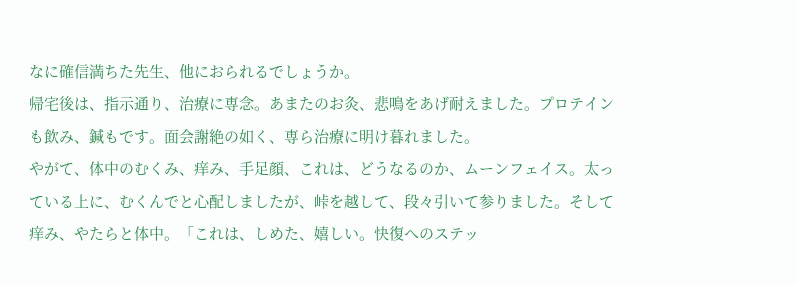なに確信満ちた先生、他におられるでしょうか。
帰宅後は、指示通り、治療に専念。あまたのお灸、悲鳴をあげ耐えました。プロテインも飲み、鍼もです。面会謝絶の如く、専ら治療に明け暮れました。
やがて、体中のむくみ、痒み、手足顔、これは、どうなるのか、ムーンフェイス。太っている上に、むくんでと心配しましたが、峠を越して、段々引いて参りました。そして痒み、やたらと体中。「これは、しめた、嬉しい。快復へのステッ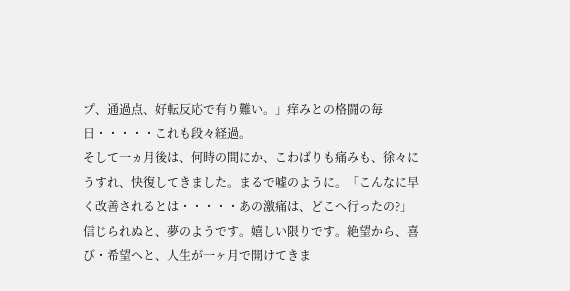プ、通過点、好転反応で有り難い。」痒みとの格闘の毎日・・・・・これも段々経過。
そして一ヵ月後は、何時の間にか、こわばりも痛みも、徐々にうすれ、快復してきました。まるで嘘のように。「こんなに早く改善されるとは・・・・・あの激痛は、どこへ行ったの?」信じられぬと、夢のようです。嬉しい限りです。絶望から、喜び・希望へと、人生が一ヶ月で開けてきま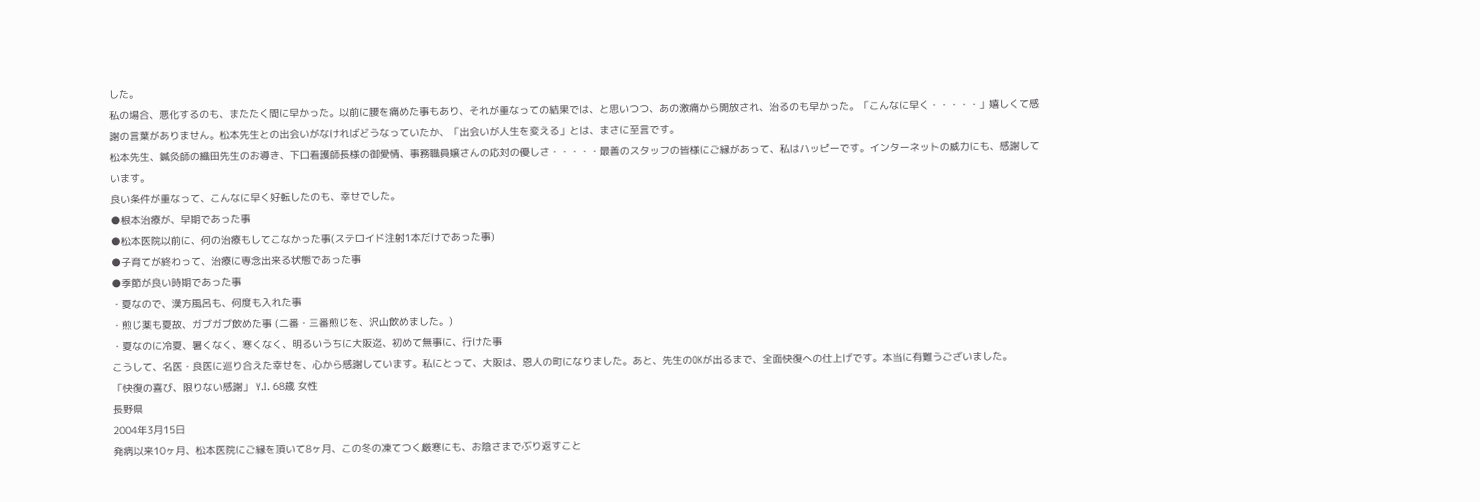した。
私の場合、悪化するのも、またたく間に早かった。以前に腰を痛めた事もあり、それが重なっての結果では、と思いつつ、あの激痛から開放され、治るのも早かった。「こんなに早く・・・・・」嬉しくて感謝の言葉がありません。松本先生との出会いがなければどうなっていたか、「出会いが人生を変える」とは、まさに至言です。
松本先生、鍼灸師の織田先生のお導き、下口看護師長様の御愛情、事務職員嬢さんの応対の優しさ・・・・・最善のスタッフの皆様にご縁があって、私はハッピーです。インターネットの威力にも、感謝しています。
良い条件が重なって、こんなに早く好転したのも、幸せでした。
●根本治療が、早期であった事
●松本医院以前に、何の治療もしてこなかった事(ステロイド注射1本だけであった事)
●子育てが終わって、治療に専念出来る状態であった事
●季節が良い時期であった事
・夏なので、漢方風呂も、何度も入れた事
・煎じ薬も夏故、ガブガブ飲めた事 (二番・三番煎じを、沢山飲めました。)
・夏なのに冷夏、暑くなく、寒くなく、明るいうちに大阪迄、初めて無事に、行けた事
こうして、名医・良医に巡り合えた幸せを、心から感謝しています。私にとって、大阪は、恩人の町になりました。あと、先生のOKが出るまで、全面快復への仕上げです。本当に有難うございました。
「快復の喜び、限りない感謝」 Y.I. 68歳 女性
長野県
2004年3月15日
発病以来10ヶ月、松本医院にご縁を頂いて8ヶ月、この冬の凍てつく厳寒にも、お陰さまでぶり返すこと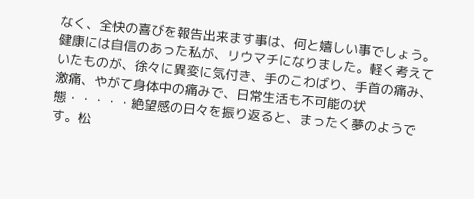なく、全快の喜びを報告出来ます事は、何と嬉しい事でしょう。
健康には自信のあった私が、リウマチになりました。軽く考えていたものが、徐々に異変に気付き、手のこわばり、手首の痛み、激痛、やがて身体中の痛みで、日常生活も不可能の状態・・・・・絶望感の日々を振り返ると、まったく夢のようです。松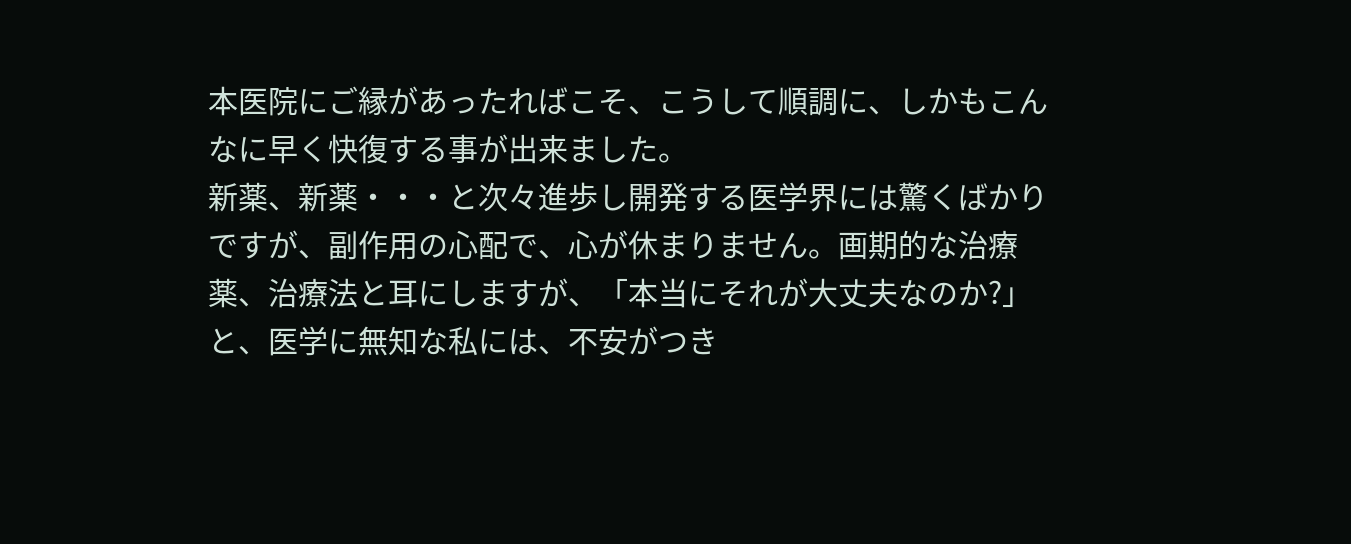本医院にご縁があったればこそ、こうして順調に、しかもこんなに早く快復する事が出来ました。
新薬、新薬・・・と次々進歩し開発する医学界には驚くばかりですが、副作用の心配で、心が休まりません。画期的な治療薬、治療法と耳にしますが、「本当にそれが大丈夫なのか?」と、医学に無知な私には、不安がつき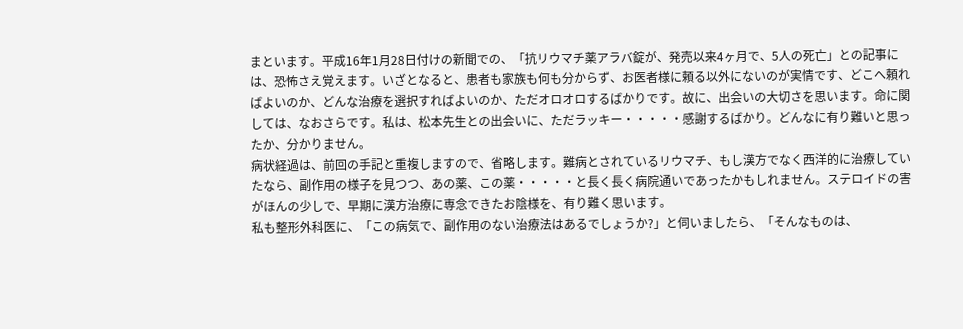まといます。平成16年1月28日付けの新聞での、「抗リウマチ薬アラバ錠が、発売以来4ヶ月で、5人の死亡」との記事には、恐怖さえ覚えます。いざとなると、患者も家族も何も分からず、お医者様に頼る以外にないのが実情です、どこへ頼ればよいのか、どんな治療を選択すればよいのか、ただオロオロするばかりです。故に、出会いの大切さを思います。命に関しては、なおさらです。私は、松本先生との出会いに、ただラッキー・・・・・感謝するばかり。どんなに有り難いと思ったか、分かりません。
病状経過は、前回の手記と重複しますので、省略します。難病とされているリウマチ、もし漢方でなく西洋的に治療していたなら、副作用の様子を見つつ、あの薬、この薬・・・・・と長く長く病院通いであったかもしれません。ステロイドの害がほんの少しで、早期に漢方治療に専念できたお陰様を、有り難く思います。
私も整形外科医に、「この病気で、副作用のない治療法はあるでしょうか?」と伺いましたら、「そんなものは、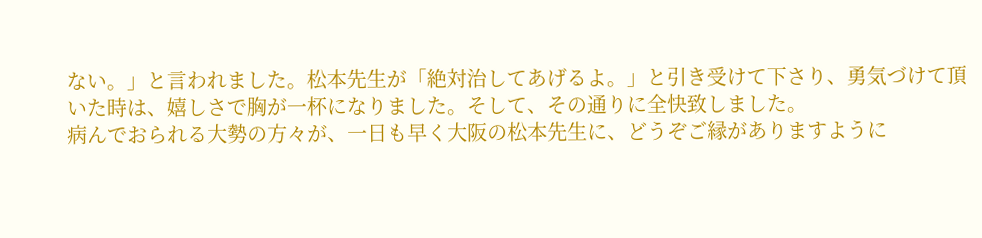ない。」と言われました。松本先生が「絶対治してあげるよ。」と引き受けて下さり、勇気づけて頂いた時は、嬉しさで胸が一杯になりました。そして、その通りに全快致しました。
病んでおられる大勢の方々が、一日も早く大阪の松本先生に、どうぞご縁がありますように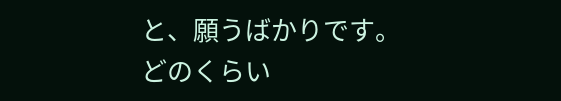と、願うばかりです。
どのくらい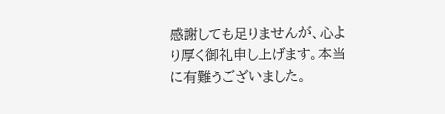感謝しても足りませんが、心より厚く御礼申し上げます。本当に有難うございました。